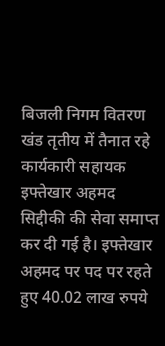बिजली निगम वितरण खंड तृतीय में तैनात रहे कार्यकारी सहायक इफ्तेखार अहमद सिद्दीकी की सेवा समाप्त कर दी गई है। इफ्तेखार अहमद पर पद पर रहते हुए 40.02 लाख रुपये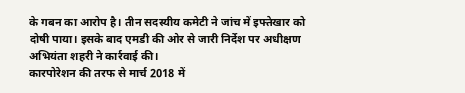के गबन का आरोप है। तीन सदस्यीय कमेटी ने जांच में इफ्तेखार को दोषी पाया। इसके बाद एमडी की ओर से जारी निर्देश पर अधीक्षण अभियंता शहरी ने कार्रवाई की।
कारपोरेशन की तरफ से मार्च 2018 में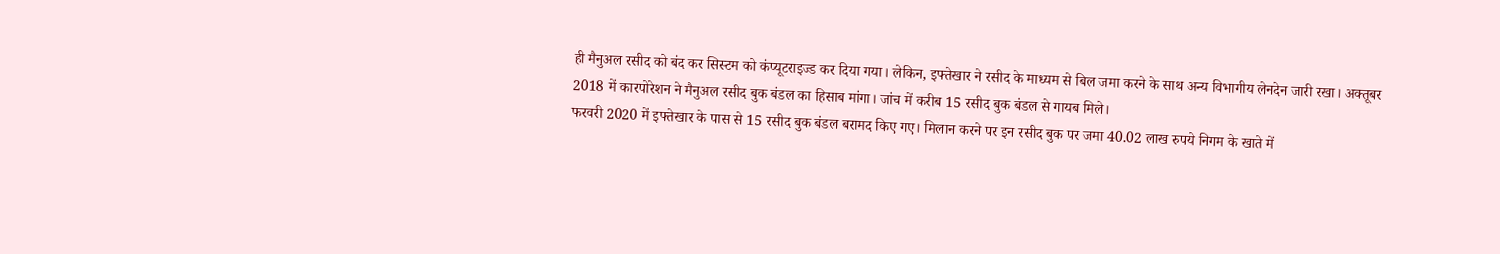ही मैनुअल रसीद को बंद कर सिस्टम को कंप्यूटराइज्ड कर दिया गया। लेकिन, इफ्तेखार ने रसीद के माध्यम से बिल जमा करने के साथ अन्य विभागीय लेनदेन जारी रखा। अक्तूबर 2018 में कारपोरेशन ने मैनुअल रसीद बुक बंडल का हिसाब मांगा। जांच में करीब 15 रसीद बुक बंडल से गायब मिले।
फरवरी 2020 में इफ्तेखार के पास से 15 रसीद बुक बंडल बरामद किए गए। मिलान करने पर इन रसीद बुक पर जमा 40.02 लाख रुपये निगम के खाते में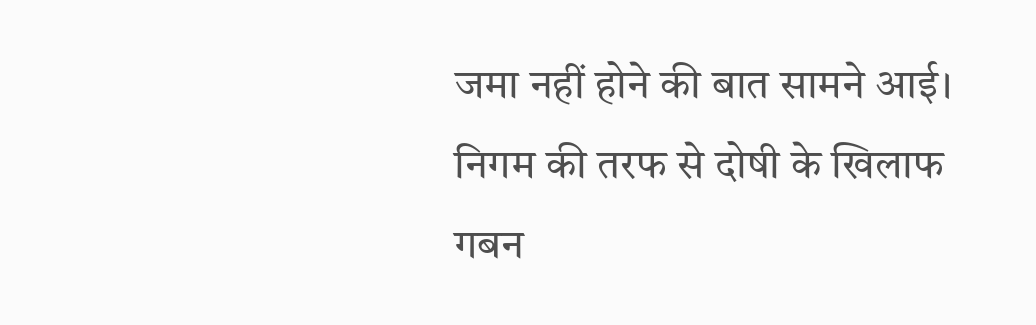जमा नहीं होने की बात सामने आई। निगम की तरफ से दोषी के खिलाफ गबन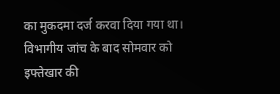का मुकदमा दर्ज करवा दिया गया था। विभागीय जांच के बाद सोमवार को इफ्तेखार की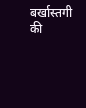बर्खास्तगी की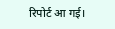रिपोर्ट आ गई।